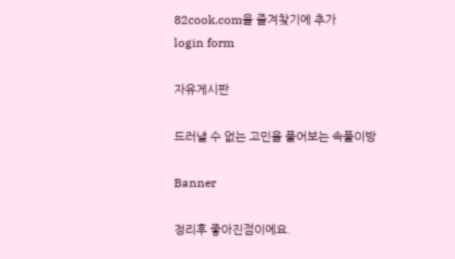82cook.com을 즐겨찾기에 추가
login form

자유게시판

드러낼 수 없는 고민을 풀어보는 속풀이방

Banner

정리후 좋아진점이에요.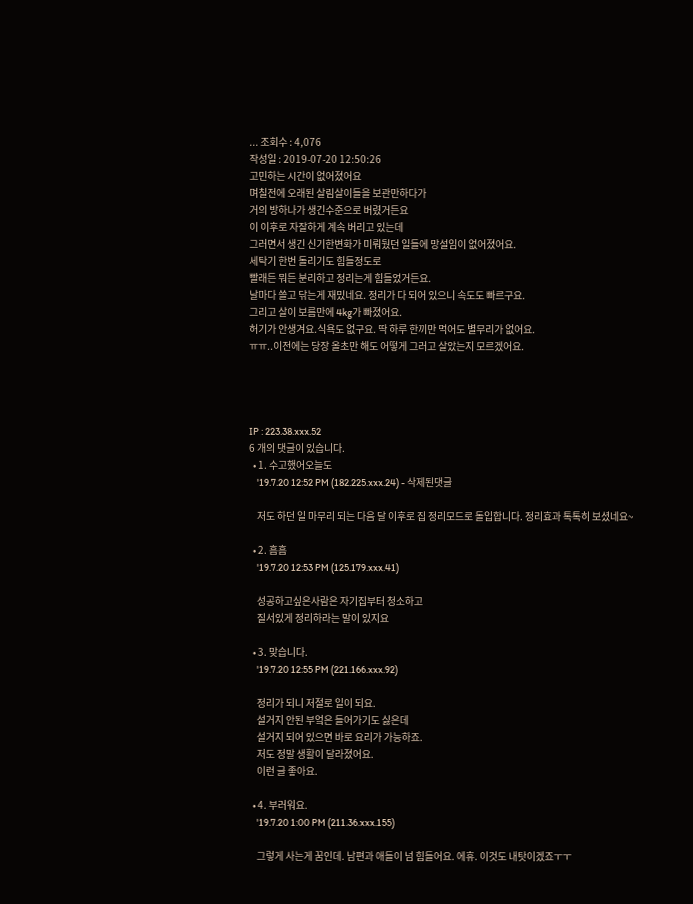... 조회수 : 4,076
작성일 : 2019-07-20 12:50:26
고민하는 시간이 없어졌어요
며칠전에 오래된 살림살이들을 보관만하다가
거의 방하나가 생긴수준으로 버렸거든요
이 이후로 자잘하게 계속 버리고 있는데
그러면서 생긴 신기한변화가 미뤄뒀던 일들에 망설임이 없어졌어요.
세탁기 한번 돌리기도 힘들정도로
빨래든 뭐든 분리하고 정리는게 힘들었거든요.
날마다 쓸고 닦는게 재밌네요. 정리가 다 되어 있으니 속도도 빠르구요.
그리고 살이 보름만에 4kg가 빠졌어요.
허기가 안생겨요.식욕도 없구요. 딱 하루 한끼만 먹어도 별무리가 없어요.
ㅠㅠ..이전에는 당장 올초만 해도 어떻게 그러고 살았는지 모르겠어요.




IP : 223.38.xxx.52
6 개의 댓글이 있습니다.
  • 1. 수고했어오늘도
    '19.7.20 12:52 PM (182.225.xxx.24) - 삭제된댓글

    저도 하던 일 마무리 되는 다음 달 이후로 집 정리모드로 돌입합니다. 정리효과 톡톡히 보셨네요~

  • 2. 흠흠
    '19.7.20 12:53 PM (125.179.xxx.41)

    성공하고싶은사람은 자기집부터 청소하고
    질서있게 정리하라는 말이 있지요

  • 3. 맞습니다.
    '19.7.20 12:55 PM (221.166.xxx.92)

    정리가 되니 저절로 일이 되요.
    설거지 안된 부엌은 들어가기도 싫은데
    설거지 되어 있으면 바로 요리가 가능하죠.
    저도 정말 생활이 달라졌어요.
    이런 글 좋아요.

  • 4. 부러워요.
    '19.7.20 1:00 PM (211.36.xxx.155)

    그렇게 사는게 꿈인데. 남편과 애들이 넘 힘들어요. 에휴. 이것도 내탓이겠죠ㅜㅜ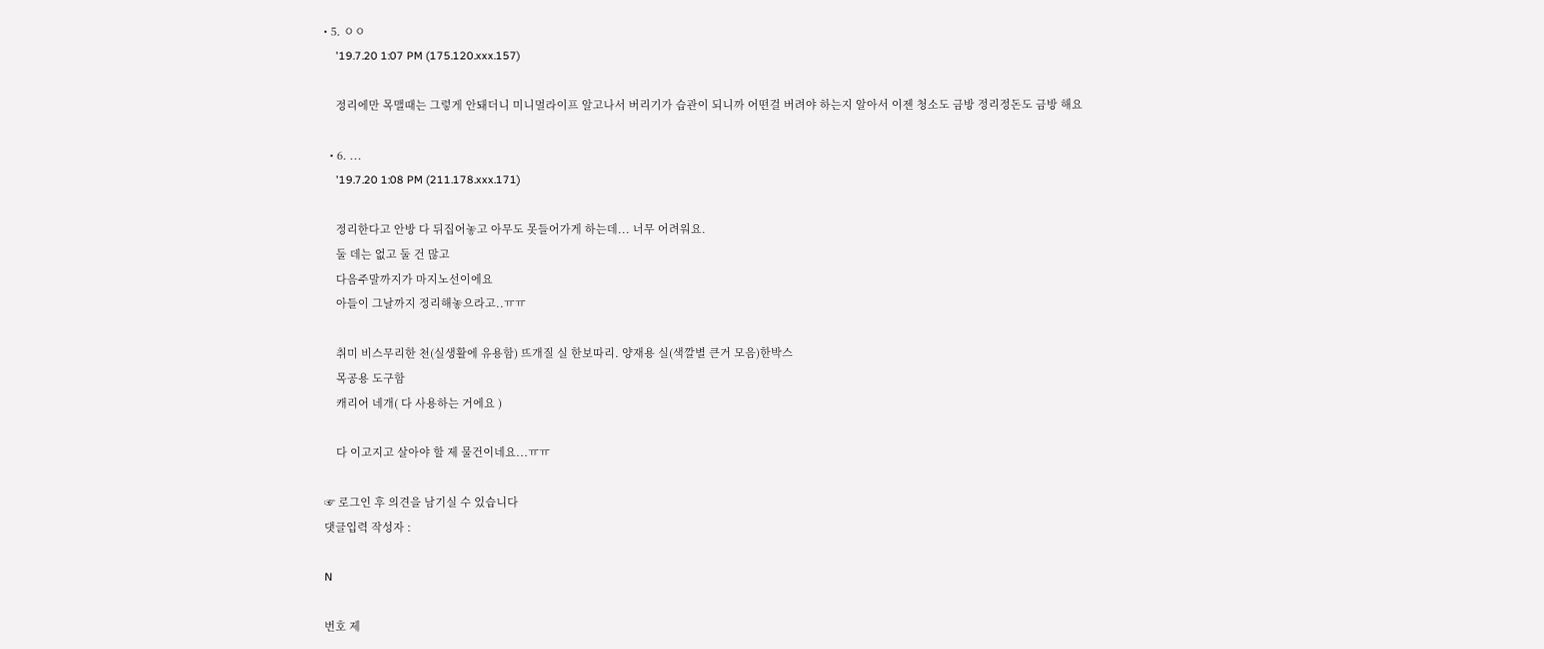• 5. ㅇㅇ
    '19.7.20 1:07 PM (175.120.xxx.157)

    정리에만 목맬때는 그렇게 안돼더니 미니멀라이프 알고나서 버리기가 습관이 되니까 어떤걸 버려야 하는지 알아서 이젠 청소도 금방 정리정돈도 금방 해요

  • 6. ...
    '19.7.20 1:08 PM (211.178.xxx.171)

    정리한다고 안방 다 뒤집어놓고 아무도 못들어가게 하는데... 너무 어려워요.
    둘 데는 없고 둘 건 많고
    다음주말까지가 마지노선이에요
    아들이 그날까지 정리해놓으라고..ㅠㅠ

    취미 비스무리한 천(실생활에 유용함) 뜨개질 실 한보따리. 양재용 실(색깔별 큰거 모음)한박스
    목공용 도구함
    캐리어 네개( 다 사용하는 거에요 )

    다 이고지고 살아야 할 제 물건이네요...ㅠㅠ

☞ 로그인 후 의견을 남기실 수 있습니다
댓글입력 작성자 :

N

번호 제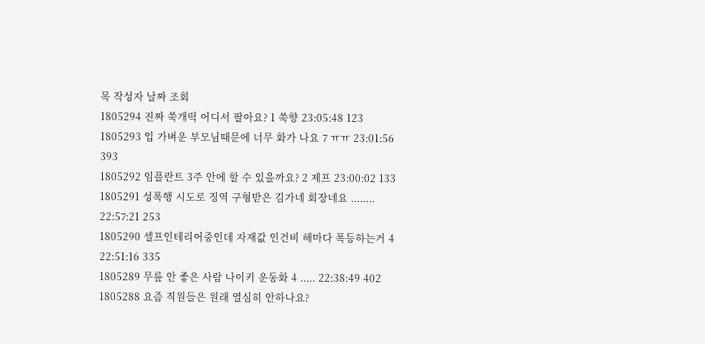목 작성자 날짜 조회
1805294 진짜 쑥개떡 어디서 팔아요? 1 쑥향 23:05:48 123
1805293 입 가벼운 부모님때문에 너무 화가 나요 7 ㅠㅠ 23:01:56 393
1805292 임플란트 3주 안에 할 수 있을까요? 2 제프 23:00:02 133
1805291 성폭행 시도로 징역 구형받은 김가네 회장네요 ........ 22:57:21 253
1805290 셀프인테리어중인데 자재값 인건비 해마다 폭등하는거 4 22:51:16 335
1805289 무릎 안 좋은 사람 나이키 운동화 4 ..... 22:38:49 402
1805288 요즘 직원들은 원래 열심히 안하나요?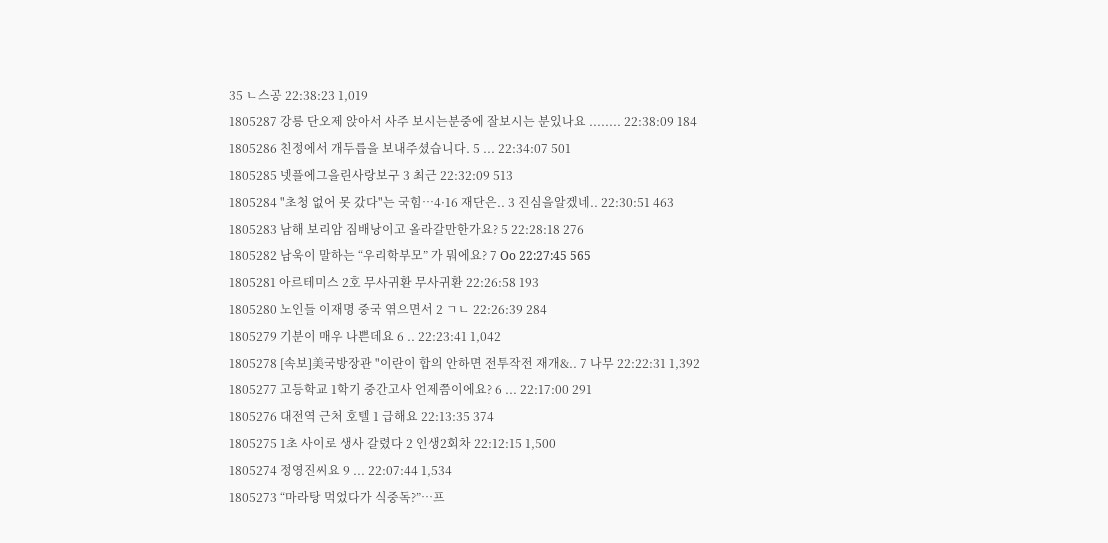35 ㄴ스공 22:38:23 1,019
1805287 강릉 단오제 앉아서 사주 보시는분중에 잘보시는 분있나요 ........ 22:38:09 184
1805286 친정에서 개두릅을 보내주셨습니다. 5 ... 22:34:07 501
1805285 넷플에그을린사랑보구 3 최근 22:32:09 513
1805284 "초청 없어 못 갔다"는 국힘…4·16 재단은.. 3 진심을알겠네.. 22:30:51 463
1805283 남해 보리암 짐배낭이고 올라갈만한가요? 5 22:28:18 276
1805282 남욱이 말하는 “우리학부모” 가 뭐에요? 7 Oo 22:27:45 565
1805281 아르테미스 2호 무사귀환 무사귀환 22:26:58 193
1805280 노인들 이재명 중국 엮으면서 2 ㄱㄴ 22:26:39 284
1805279 기분이 매우 나쁜데요 6 .. 22:23:41 1,042
1805278 [속보]美국방장관 "이란이 합의 안하면 전투작전 재개&.. 7 나무 22:22:31 1,392
1805277 고등학교 1학기 중간고사 언제쯤이에요? 6 ... 22:17:00 291
1805276 대전역 근처 호텔 1 급해요 22:13:35 374
1805275 1초 사이로 생사 갈렸다 2 인생2회차 22:12:15 1,500
1805274 정영진씨요 9 ... 22:07:44 1,534
1805273 “마라탕 먹었다가 식중독?”…프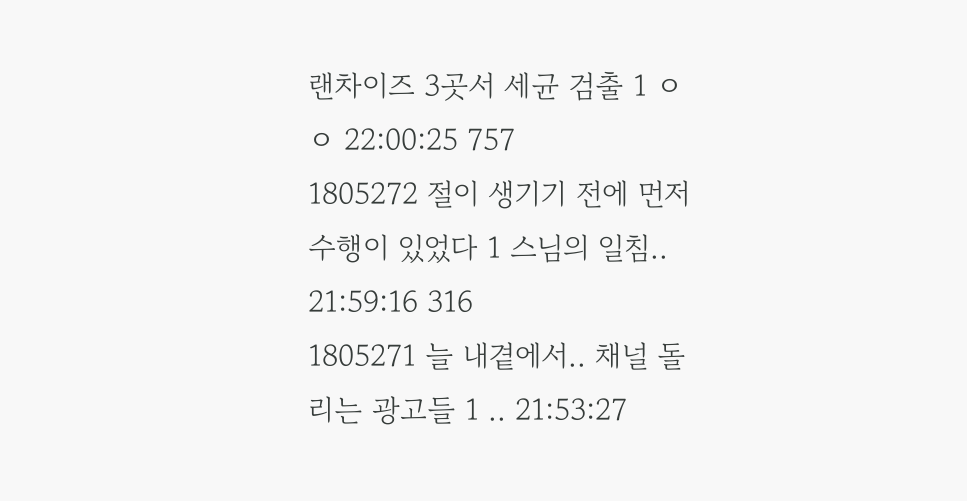랜차이즈 3곳서 세균 검출 1 ㅇㅇ 22:00:25 757
1805272 절이 생기기 전에 먼저 수행이 있었다 1 스님의 일침.. 21:59:16 316
1805271 늘 내곁에서.. 채널 돌리는 광고들 1 .. 21:53:27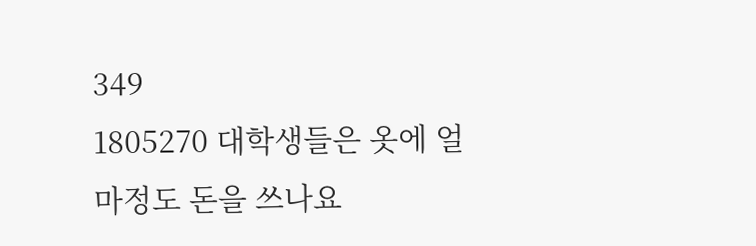349
1805270 대학생들은 옷에 얼마정도 돈을 쓰나요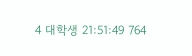4 대학생 21:51:49 764